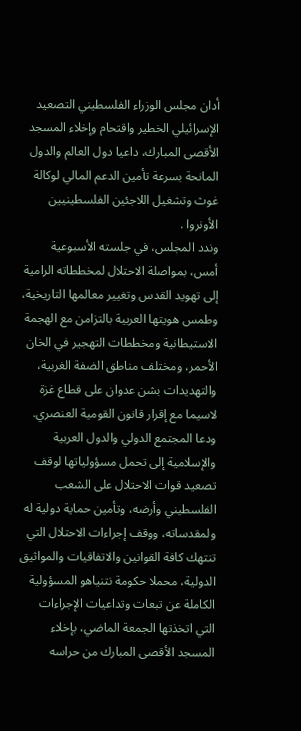أدان مجلس الوزراء الفلسطيني التصعيد الإسرائيلي الخطير واقتحام وإخلاء المسجد الأقصى المبارك، داعيا دول العالم والدول المانحة بسرعة تأمين الدعم المالي لوكالة غوث وتشغيل اللاجئين الفلسطينيين الأونروا .
وندد المجلس، في جلسته الأسبوعية أمس، بمواصلة الاحتلال لمخططاته الرامية إلى تهويد القدس وتغيير معالمها التاريخية، وطمس هويتها العربية بالتزامن مع الهجمة الاستيطانية ومخططات التهجير في الخان الأحمر، ومختلف مناطق الضفة الغربية، والتهديدات بشن عدوان على قطاع غزة لاسيما مع إقرار قانون القومية العنصري.
ودعا المجتمع الدولي والدول العربية والإسلامية إلى تحمل مسؤولياتها لوقف تصعيد قوات الاحتلال على الشعب الفلسطيني وأرضه، وتأمين حماية دولية له ولمقدساته، ووقف إجراءات الاحتلال التي تنتهك كافة القوانين والاتفاقيات والمواثيق الدولية، محملا حكومة نتنياهو المسؤولية الكاملة عن تبعات وتداعيات الإجراءات التي اتخذتها الجمعة الماضي، بإخلاء المسجد الأقصى المبارك من حراسه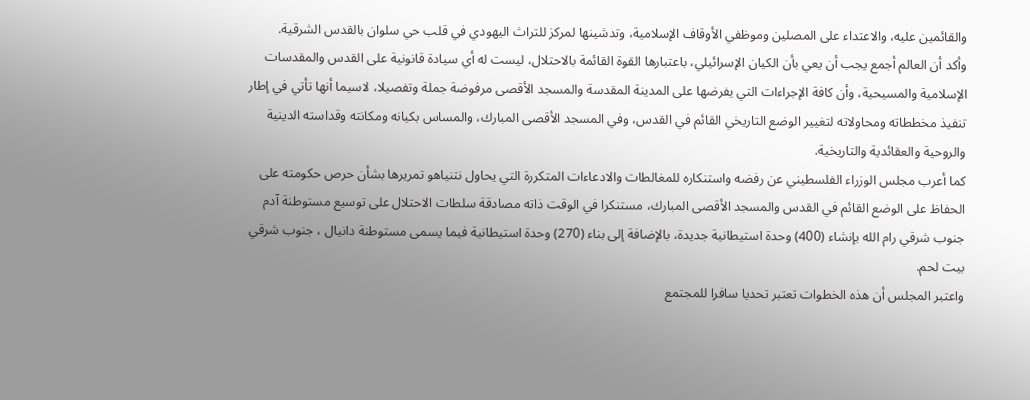والقائمين عليه، والاعتداء على المصلين وموظفي الأوقاف الإسلامية، وتدشينها لمركز للتراث اليهودي في قلب حي سلوان بالقدس الشرقية.
وأكد أن العالم أجمع يجب أن يعي بأن الكيان الإسرائيلي، باعتبارها القوة القائمة بالاحتلال، ليست له أي سيادة قانونية على القدس والمقدسات الإسلامية والمسيحية، وأن كافة الإجراءات التي يفرضها على المدينة المقدسة والمسجد الأقصى مرفوضة جملة وتفصيلا، لاسيما أنها تأتي في إطار تنفيذ مخططاته ومحاولاته لتغيير الوضع التاريخي القائم في القدس، وفي المسجد الأقصى المبارك، والمساس بكيانه ومكانته وقداسته الدينية والروحية والعقائدية والتاريخية.
كما أعرب مجلس الوزراء الفلسطيني عن رفضه واستنكاره للمغالطات والادعاءات المتكررة التي يحاول نتنياهو تمريرها بشأن حرص حكومته على الحفاظ على الوضع القائم في القدس والمسجد الأقصى المبارك، مستنكرا في الوقت ذاته مصادقة سلطات الاحتلال على توسيع مستوطنة آدم جنوب شرقي رام الله بإنشاء (400) وحدة استيطانية جديدة، بالإضافة إلى بناء (270) وحدة استيطانية فيما يسمى مستوطنة دانيال ، جنوب شرقي بيت لحم.
واعتبر المجلس أن هذه الخطوات تعتبر تحديا سافرا للمجتمع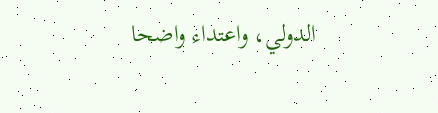الدولي، واعتداء واضحا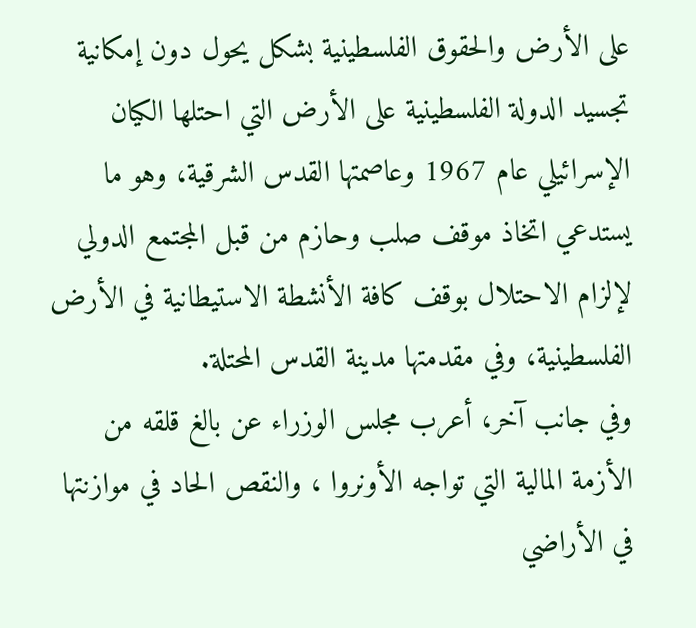على الأرض والحقوق الفلسطينية بشكل يحول دون إمكانية تجسيد الدولة الفلسطينية على الأرض التي احتلها الكيان الإسرائيلي عام 1967 وعاصمتها القدس الشرقية، وهو ما يستدعي اتخاذ موقف صلب وحازم من قبل المجتمع الدولي لإلزام الاحتلال بوقف كافة الأنشطة الاستيطانية في الأرض الفلسطينية، وفي مقدمتها مدينة القدس المحتلة.
وفي جانب آخر، أعرب مجلس الوزراء عن بالغ قلقه من الأزمة المالية التي تواجه الأونروا ، والنقص الحاد في موازنتها في الأراضي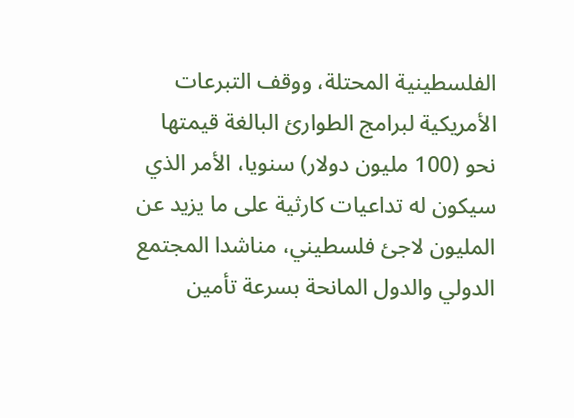الفلسطينية المحتلة، ووقف التبرعات الأمريكية لبرامج الطوارئ البالغة قيمتها نحو (100 مليون دولار) سنويا، الأمر الذي سيكون له تداعيات كارثية على ما يزيد عن المليون لاجئ فلسطيني، مناشدا المجتمع الدولي والدول المانحة بسرعة تأمين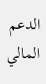الدعم المالي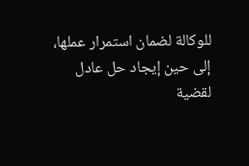للوكالة لضمان استمرار عملها، إلى حين إيجاد حل عادل لقضية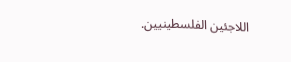اللاجئين الفلسطينيين.